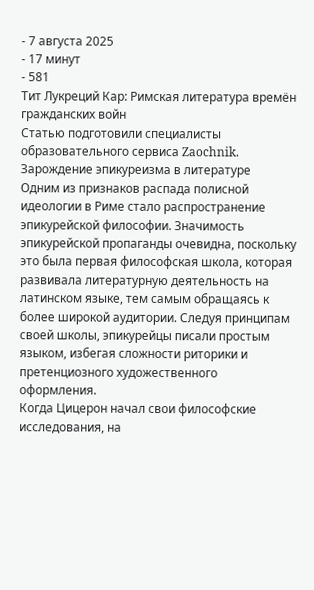- 7 августа 2025
- 17 минут
- 581
Тит Лукреций Кар: Римская литература времён гражданских войн
Статью подготовили специалисты образовательного сервиса Zaochnik.
Зарождение эпикуреизма в литературе
Одним из признаков распада полисной идеологии в Риме стало распространение эпикурейской философии. Значимость эпикурейской пропаганды очевидна, поскольку это была первая философская школа, которая развивала литературную деятельность на латинском языке, тем самым обращаясь к более широкой аудитории. Следуя принципам своей школы, эпикурейцы писали простым языком, избегая сложности риторики и претенциозного художественного оформления.
Когда Цицерон начал свои философские исследования, на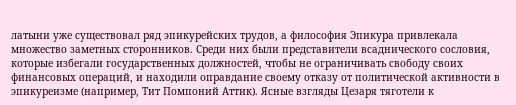латыни уже существовал ряд эпикурейских трудов, а философия Эпикура привлекала множество заметных сторонников. Среди них были представители всаднического сословия, которые избегали государственных должностей, чтобы не ограничивать свободу своих финансовых операций, и находили оправдание своему отказу от политической активности в эпикуреизме (например, Тит Помпоний Аттик). Ясные взгляды Цезаря тяготели к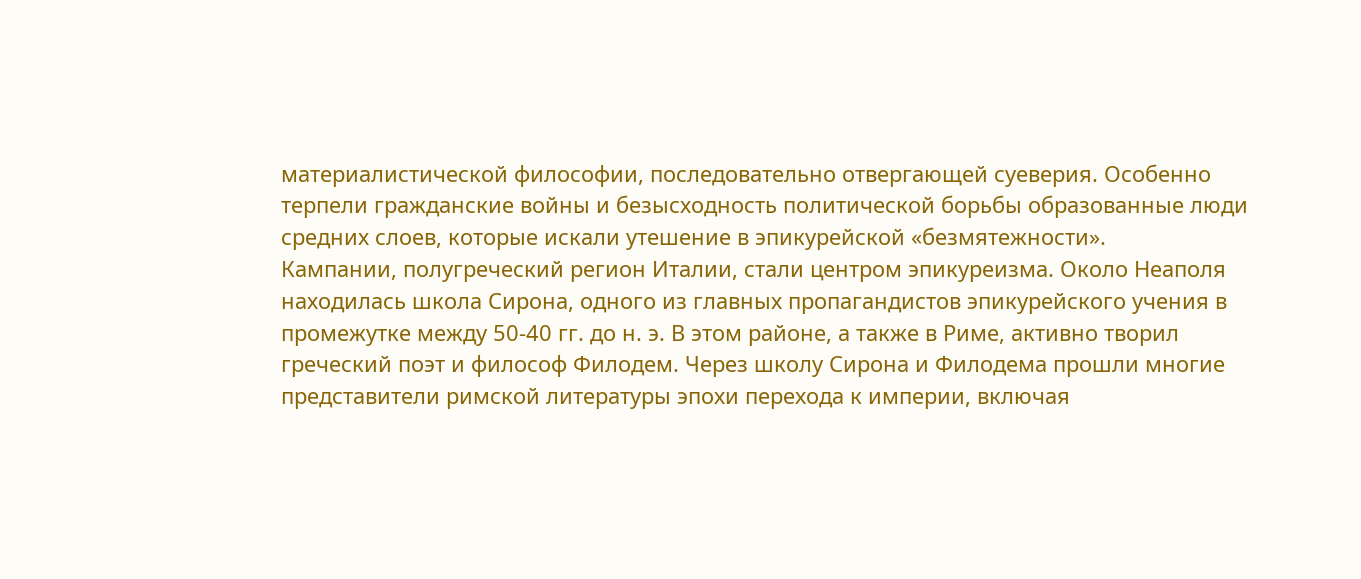материалистической философии, последовательно отвергающей суеверия. Особенно терпели гражданские войны и безысходность политической борьбы образованные люди средних слоев, которые искали утешение в эпикурейской «безмятежности».
Кампании, полугреческий регион Италии, стали центром эпикуреизма. Около Неаполя находилась школа Сирона, одного из главных пропагандистов эпикурейского учения в промежутке между 50-40 гг. до н. э. В этом районе, а также в Риме, активно творил греческий поэт и философ Филодем. Через школу Сирона и Филодема прошли многие представители римской литературы эпохи перехода к империи, включая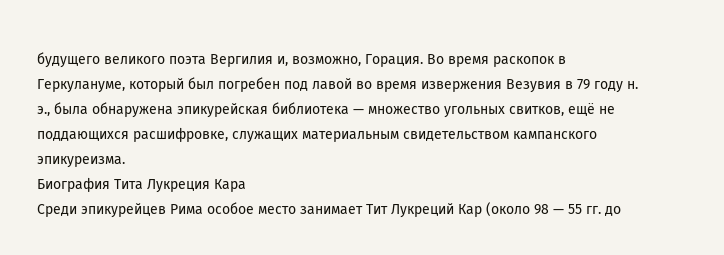будущего великого поэта Вергилия и, возможно, Горация. Во время раскопок в Геркулануме, который был погребен под лавой во время извержения Везувия в 79 году н. э., была обнаружена эпикурейская библиотека — множество угольных свитков, ещё не поддающихся расшифровке, служащих материальным свидетельством кампанского эпикуреизма.
Биография Тита Лукреция Кара
Среди эпикурейцев Рима особое место занимает Тит Лукреций Кар (около 98 — 55 гг. до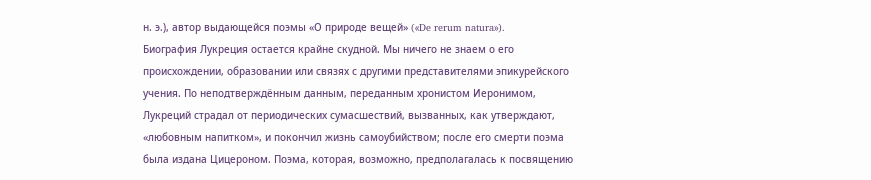н. э.), автор выдающейся поэмы «О природе вещей» («De rerum natura»).
Биография Лукреция остается крайне скудной. Мы ничего не знаем о его происхождении, образовании или связях с другими представителями эпикурейского учения. По неподтверждённым данным, переданным хронистом Иеронимом, Лукреций страдал от периодических сумасшествий, вызванных, как утверждают, «любовным напитком», и покончил жизнь самоубийством; после его смерти поэма была издана Цицероном. Поэма, которая, возможно, предполагалась к посвящению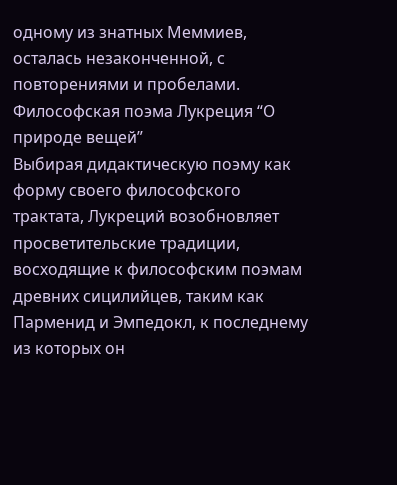одному из знатных Меммиев, осталась незаконченной, с повторениями и пробелами.
Философская поэма Лукреция “О природе вещей”
Выбирая дидактическую поэму как форму своего философского трактата, Лукреций возобновляет просветительские традиции, восходящие к философским поэмам древних сицилийцев, таким как Парменид и Эмпедокл, к последнему из которых он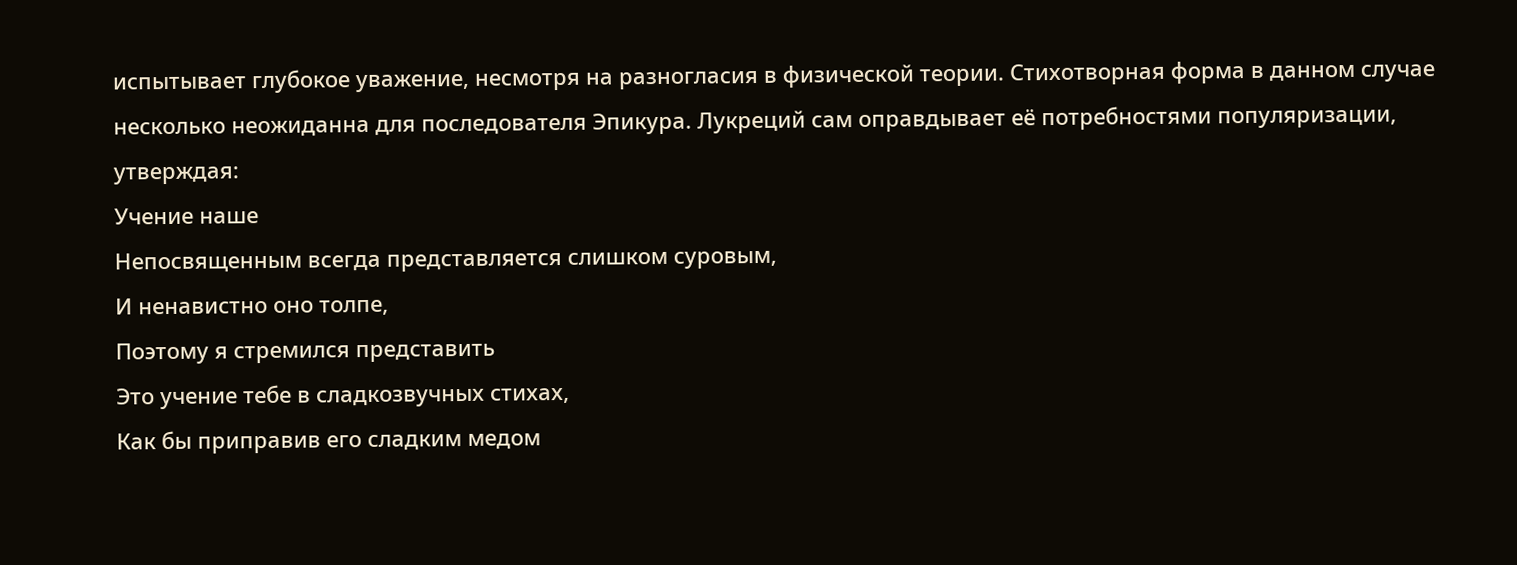испытывает глубокое уважение, несмотря на разногласия в физической теории. Стихотворная форма в данном случае несколько неожиданна для последователя Эпикура. Лукреций сам оправдывает её потребностями популяризации, утверждая:
Учение наше
Непосвященным всегда представляется слишком суровым,
И ненавистно оно толпе,
Поэтому я стремился представить
Это учение тебе в сладкозвучных стихах,
Как бы приправив его сладким медом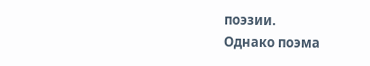поэзии.
Однако поэма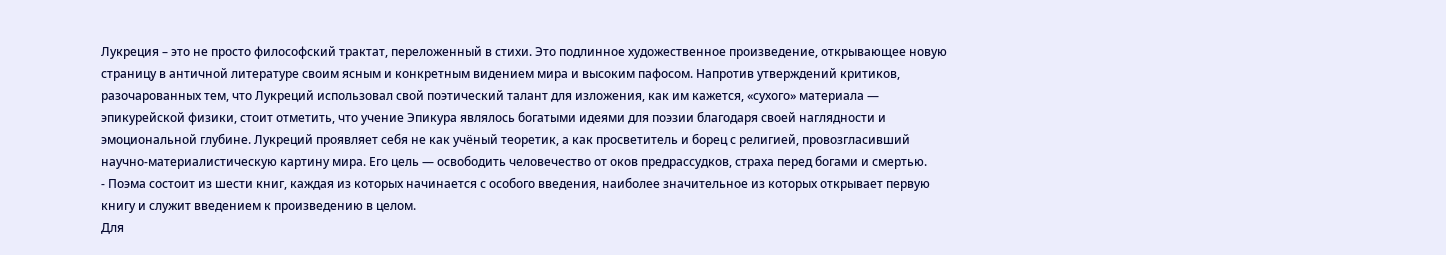Лукреция – это не просто философский трактат, переложенный в стихи. Это подлинное художественное произведение, открывающее новую страницу в античной литературе своим ясным и конкретным видением мира и высоким пафосом. Напротив утверждений критиков, разочарованных тем, что Лукреций использовал свой поэтический талант для изложения, как им кажется, «сухого» материала — эпикурейской физики, стоит отметить, что учение Эпикура являлось богатыми идеями для поэзии благодаря своей наглядности и эмоциональной глубине. Лукреций проявляет себя не как учёный теоретик, а как просветитель и борец с религией, провозгласивший научно-материалистическую картину мира. Его цель — освободить человечество от оков предрассудков, страха перед богами и смертью.
- Поэма состоит из шести книг, каждая из которых начинается с особого введения, наиболее значительное из которых открывает первую книгу и служит введением к произведению в целом.
Для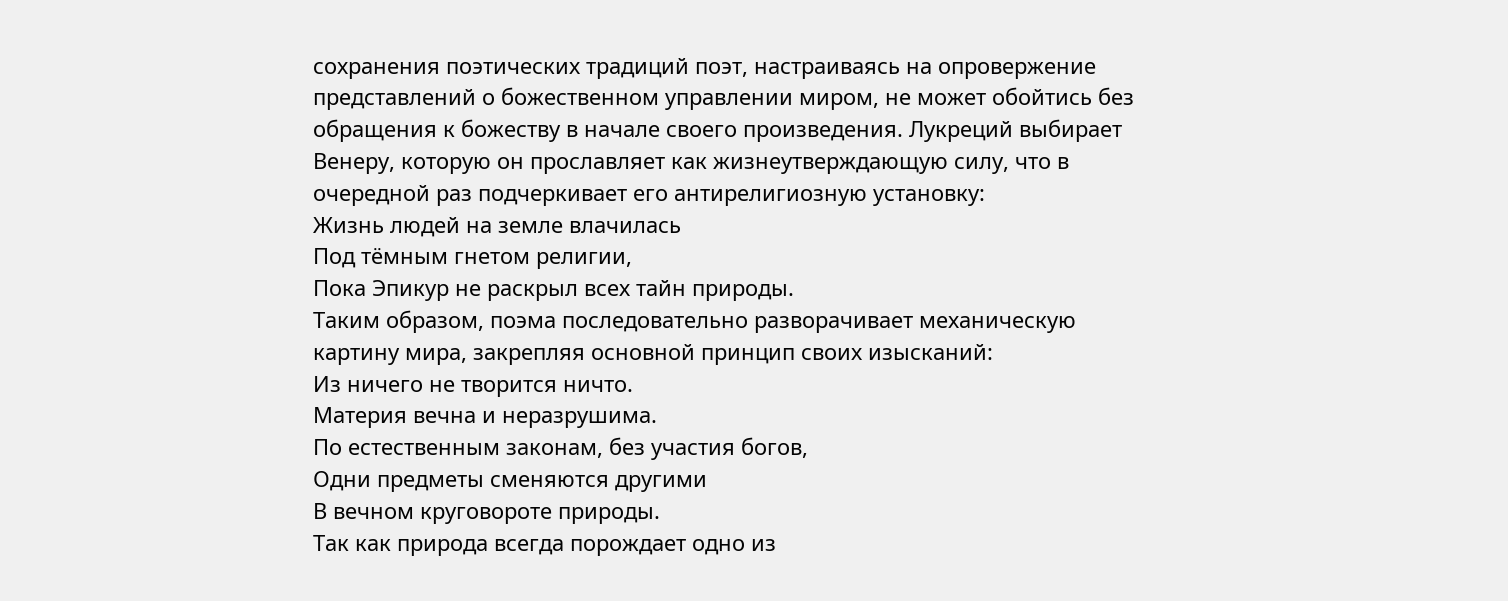сохранения поэтических традиций поэт, настраиваясь на опровержение представлений о божественном управлении миром, не может обойтись без обращения к божеству в начале своего произведения. Лукреций выбирает Венеру, которую он прославляет как жизнеутверждающую силу, что в очередной раз подчеркивает его антирелигиозную установку:
Жизнь людей на земле влачилась
Под тёмным гнетом религии,
Пока Эпикур не раскрыл всех тайн природы.
Таким образом, поэма последовательно разворачивает механическую картину мира, закрепляя основной принцип своих изысканий:
Из ничего не творится ничто.
Материя вечна и неразрушима.
По естественным законам, без участия богов,
Одни предметы сменяются другими
В вечном круговороте природы.
Так как природа всегда порождает одно из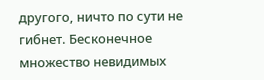другого, ничто по сути не гибнет. Бесконечное множество невидимых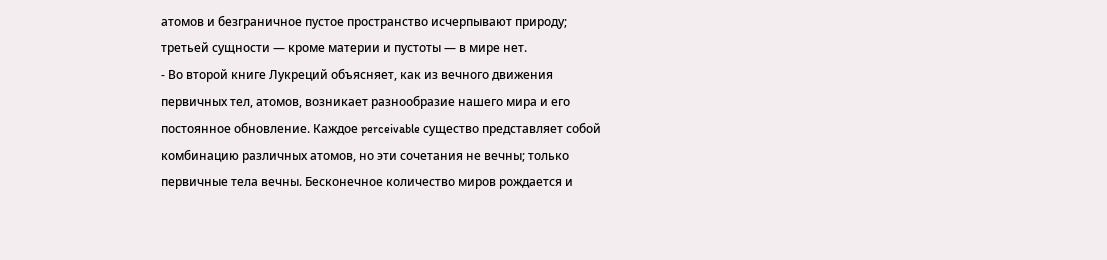атомов и безграничное пустое пространство исчерпывают природу; третьей сущности — кроме материи и пустоты — в мире нет.
- Во второй книге Лукреций объясняет, как из вечного движения первичных тел, атомов, возникает разнообразие нашего мира и его постоянное обновление. Каждое perceivable существо представляет собой комбинацию различных атомов, но эти сочетания не вечны; только первичные тела вечны. Бесконечное количество миров рождается и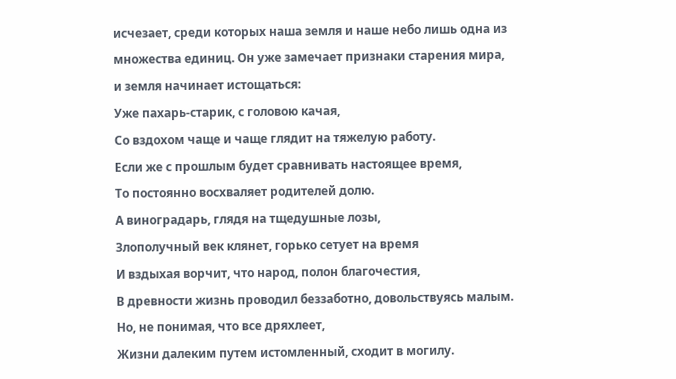исчезает, среди которых наша земля и наше небо лишь одна из множества единиц. Он уже замечает признаки старения мира, и земля начинает истощаться:
Уже пахарь-старик, с головою качая,
Со вздохом чаще и чаще глядит на тяжелую работу.
Если же с прошлым будет сравнивать настоящее время,
То постоянно восхваляет родителей долю.
А виноградарь, глядя на тщедушные лозы,
Злополучный век клянет, горько сетует на время
И вздыхая ворчит, что народ, полон благочестия,
В древности жизнь проводил беззаботно, довольствуясь малым.
Но, не понимая, что все дряхлеет,
Жизни далеким путем истомленный, сходит в могилу.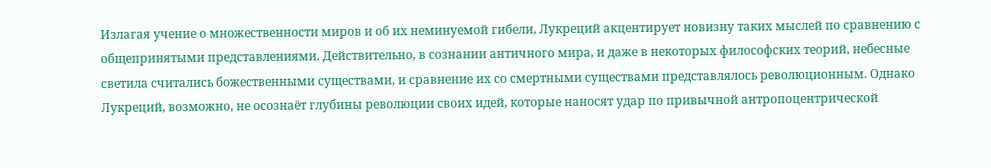Излагая учение о множественности миров и об их неминуемой гибели, Лукреций акцентирует новизну таких мыслей по сравнению с общепринятыми представлениями. Действительно, в сознании античного мира, и даже в некоторых философских теорий, небесные светила считались божественными существами, и сравнение их со смертными существами представлялось революционным. Однако Лукреций, возможно, не осознаёт глубины революции своих идей, которые наносят удар по привычной антропоцентрической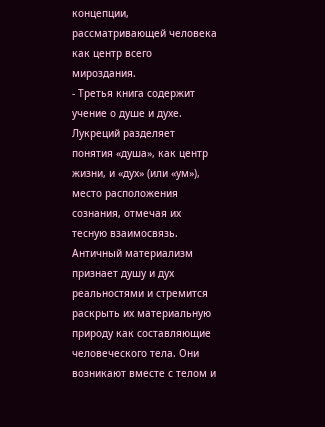концепции, рассматривающей человека как центр всего мироздания.
- Третья книга содержит учение о душе и духе. Лукреций разделяет понятия «душа», как центр жизни, и «дух» (или «ум»), место расположения сознания, отмечая их тесную взаимосвязь. Античный материализм признает душу и дух реальностями и стремится раскрыть их материальную природу как составляющие человеческого тела. Они возникают вместе с телом и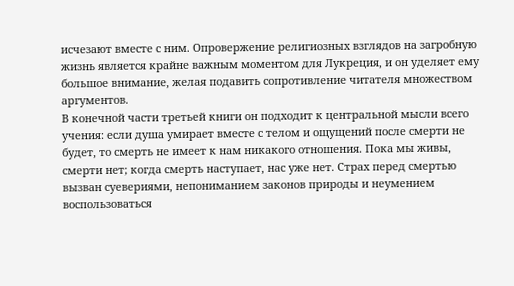исчезают вместе с ним. Опровержение религиозных взглядов на загробную жизнь является крайне важным моментом для Лукреция, и он уделяет ему большое внимание, желая подавить сопротивление читателя множеством аргументов.
В конечной части третьей книги он подходит к центральной мысли всего учения: если душа умирает вместе с телом и ощущений после смерти не будет, то смерть не имеет к нам никакого отношения. Пока мы живы, смерти нет; когда смерть наступает, нас уже нет. Страх перед смертью вызван суевериями, непониманием законов природы и неумением воспользоваться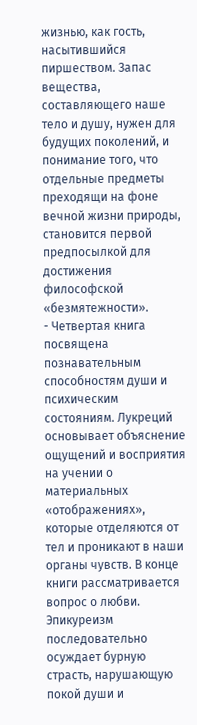жизнью, как гость, насытившийся пиршеством. Запас вещества, составляющего наше тело и душу, нужен для будущих поколений, и понимание того, что отдельные предметы преходящи на фоне вечной жизни природы, становится первой предпосылкой для достижения философской «безмятежности».
- Четвертая книга посвящена познавательным способностям души и психическим состояниям. Лукреций основывает объяснение ощущений и восприятия на учении о материальных «отображениях», которые отделяются от тел и проникают в наши органы чувств. В конце книги рассматривается вопрос о любви. Эпикуреизм последовательно осуждает бурную страсть, нарушающую покой души и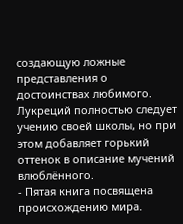создающую ложные представления о достоинствах любимого. Лукреций полностью следует учению своей школы, но при этом добавляет горький оттенок в описание мучений влюблённого.
- Пятая книга посвящена происхождению мира.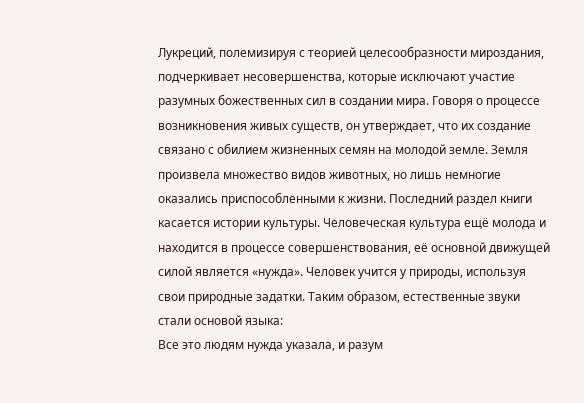Лукреций, полемизируя с теорией целесообразности мироздания, подчеркивает несовершенства, которые исключают участие разумных божественных сил в создании мира. Говоря о процессе возникновения живых существ, он утверждает, что их создание связано с обилием жизненных семян на молодой земле. Земля произвела множество видов животных, но лишь немногие оказались приспособленными к жизни. Последний раздел книги касается истории культуры. Человеческая культура ещё молода и находится в процессе совершенствования, её основной движущей силой является «нужда». Человек учится у природы, используя свои природные задатки. Таким образом, естественные звуки стали основой языка:
Все это людям нужда указала, и разум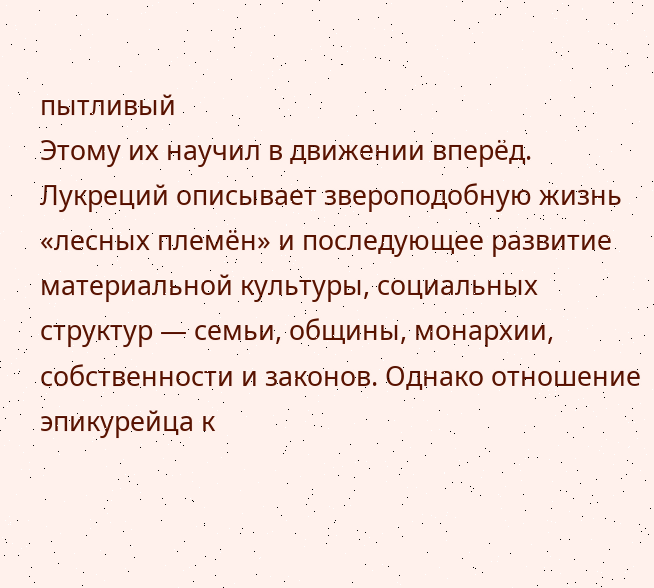пытливый
Этому их научил в движении вперёд.
Лукреций описывает звероподобную жизнь «лесных племён» и последующее развитие материальной культуры, социальных структур — семьи, общины, монархии, собственности и законов. Однако отношение эпикурейца к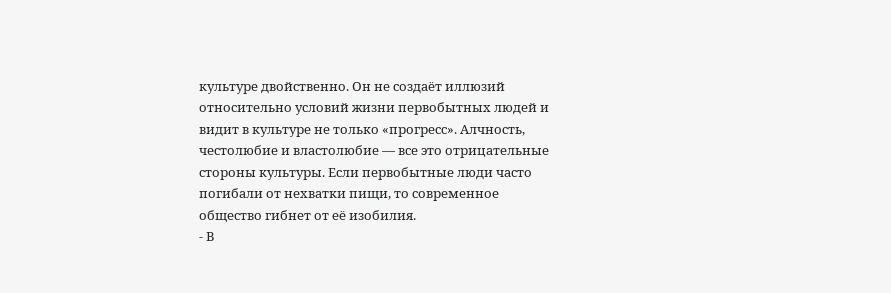культуре двойственно. Он не создаёт иллюзий относительно условий жизни первобытных людей и видит в культуре не только «прогресс». Алчность, честолюбие и властолюбие — все это отрицательные стороны культуры. Если первобытные люди часто погибали от нехватки пищи, то современное общество гибнет от её изобилия.
- В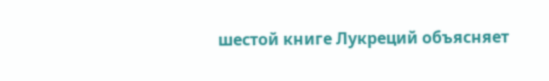шестой книге Лукреций объясняет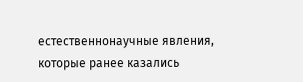естественнонаучные явления, которые ранее казались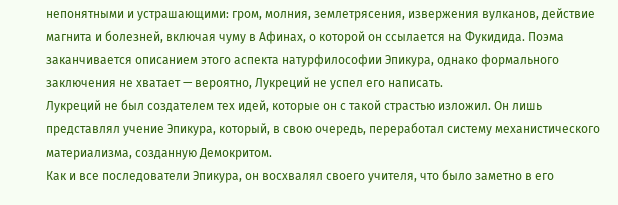непонятными и устрашающими: гром, молния, землетрясения, извержения вулканов, действие магнита и болезней, включая чуму в Афинах, о которой он ссылается на Фукидида. Поэма заканчивается описанием этого аспекта натурфилософии Эпикура, однако формального заключения не хватает — вероятно, Лукреций не успел его написать.
Лукреций не был создателем тех идей, которые он с такой страстью изложил. Он лишь представлял учение Эпикура, который, в свою очередь, переработал систему механистического материализма, созданную Демокритом.
Как и все последователи Эпикура, он восхвалял своего учителя, что было заметно в его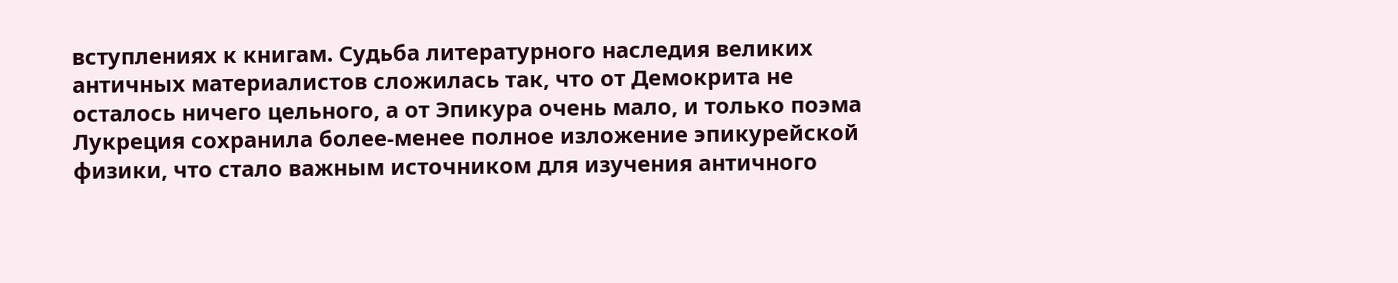вступлениях к книгам. Судьба литературного наследия великих античных материалистов сложилась так, что от Демокрита не осталось ничего цельного, а от Эпикура очень мало, и только поэма Лукреция сохранила более-менее полное изложение эпикурейской физики, что стало важным источником для изучения античного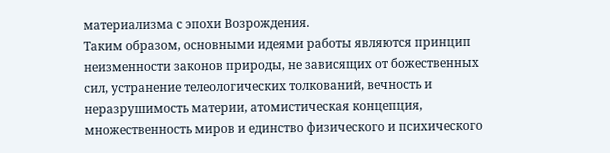материализма с эпохи Возрождения.
Таким образом, основными идеями работы являются принцип неизменности законов природы, не зависящих от божественных сил, устранение телеологических толкований, вечность и неразрушимость материи, атомистическая концепция, множественность миров и единство физического и психического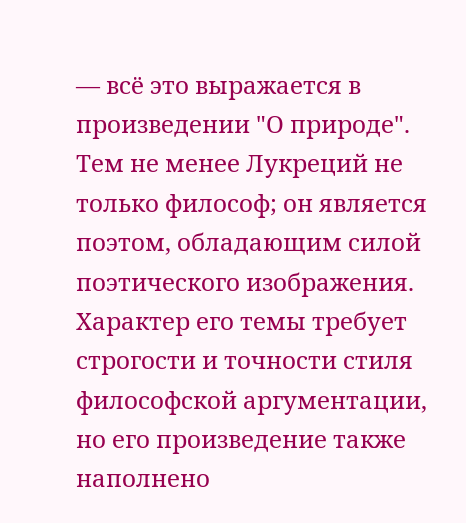— всё это выражается в произведении "О природе".
Тем не менее Лукреций не только философ; он является поэтом, обладающим силой поэтического изображения. Характер его темы требует строгости и точности стиля философской аргументации, но его произведение также наполнено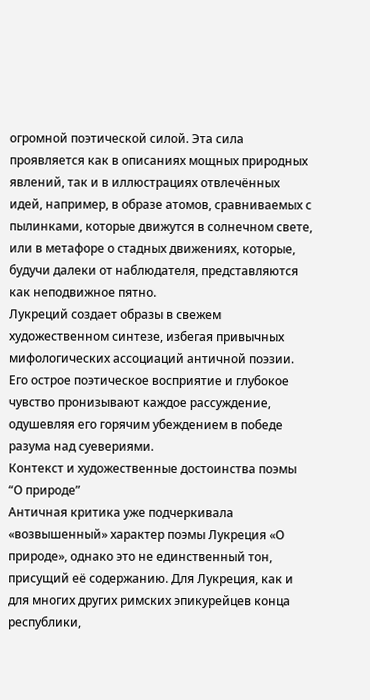огромной поэтической силой. Эта сила проявляется как в описаниях мощных природных явлений, так и в иллюстрациях отвлечённых идей, например, в образе атомов, сравниваемых с пылинками, которые движутся в солнечном свете, или в метафоре о стадных движениях, которые, будучи далеки от наблюдателя, представляются как неподвижное пятно.
Лукреций создает образы в свежем художественном синтезе, избегая привычных мифологических ассоциаций античной поэзии. Его острое поэтическое восприятие и глубокое чувство пронизывают каждое рассуждение, одушевляя его горячим убеждением в победе разума над суевериями.
Контекст и художественные достоинства поэмы “О природе”
Античная критика уже подчеркивала «возвышенный» характер поэмы Лукреция «О природе», однако это не единственный тон, присущий её содержанию. Для Лукреция, как и для многих других римских эпикурейцев конца республики,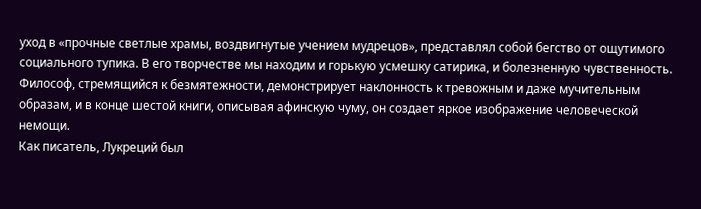уход в «прочные светлые храмы, воздвигнутые учением мудрецов», представлял собой бегство от ощутимого социального тупика. В его творчестве мы находим и горькую усмешку сатирика, и болезненную чувственность. Философ, стремящийся к безмятежности, демонстрирует наклонность к тревожным и даже мучительным образам, и в конце шестой книги, описывая афинскую чуму, он создает яркое изображение человеческой немощи.
Как писатель, Лукреций был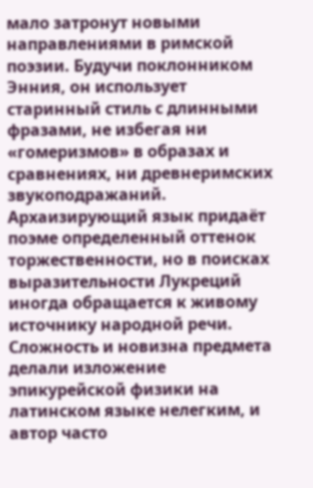мало затронут новыми направлениями в римской поэзии. Будучи поклонником Энния, он использует старинный стиль с длинными фразами, не избегая ни «гомеризмов» в образах и сравнениях, ни древнеримских звукоподражаний. Архаизирующий язык придаёт поэме определенный оттенок торжественности, но в поисках выразительности Лукреций иногда обращается к живому источнику народной речи. Сложность и новизна предмета делали изложение эпикурейской физики на латинском языке нелегким, и автор часто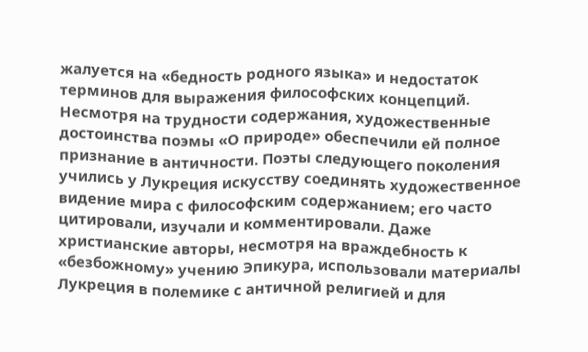жалуется на «бедность родного языка» и недостаток терминов для выражения философских концепций.
Несмотря на трудности содержания, художественные достоинства поэмы «О природе» обеспечили ей полное признание в античности. Поэты следующего поколения учились у Лукреция искусству соединять художественное видение мира с философским содержанием; его часто цитировали, изучали и комментировали. Даже христианские авторы, несмотря на враждебность к «безбожному» учению Эпикура, использовали материалы Лукреция в полемике с античной религией и для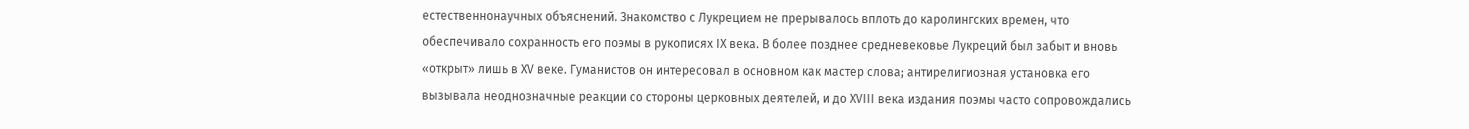естественнонаучных объяснений. Знакомство с Лукрецием не прерывалось вплоть до каролингских времен, что обеспечивало сохранность его поэмы в рукописях IX века. В более позднее средневековье Лукреций был забыт и вновь «открыт» лишь в XV веке. Гуманистов он интересовал в основном как мастер слова; антирелигиозная установка его вызывала неоднозначные реакции со стороны церковных деятелей, и до XVIII века издания поэмы часто сопровождались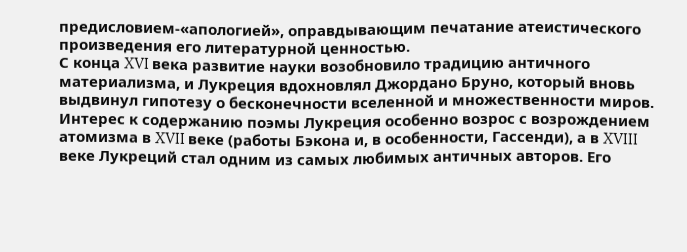предисловием-«апологией», оправдывающим печатание атеистического произведения его литературной ценностью.
С конца XVI века развитие науки возобновило традицию античного материализма, и Лукреция вдохновлял Джордано Бруно, который вновь выдвинул гипотезу о бесконечности вселенной и множественности миров. Интерес к содержанию поэмы Лукреция особенно возрос с возрождением атомизма в XVII веке (работы Бэкона и, в особенности, Гассенди), а в XVIII веке Лукреций стал одним из самых любимых античных авторов. Его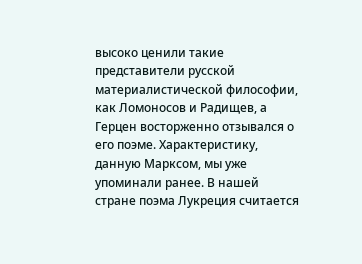высоко ценили такие представители русской материалистической философии, как Ломоносов и Радищев, а Герцен восторженно отзывался о его поэме. Характеристику, данную Марксом, мы уже упоминали ранее. В нашей стране поэма Лукреция считается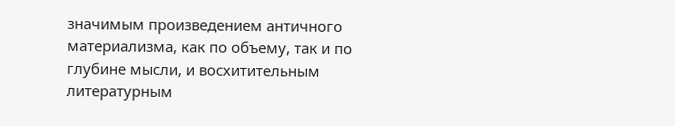значимым произведением античного материализма, как по объему, так и по глубине мысли, и восхитительным литературным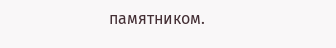памятником.